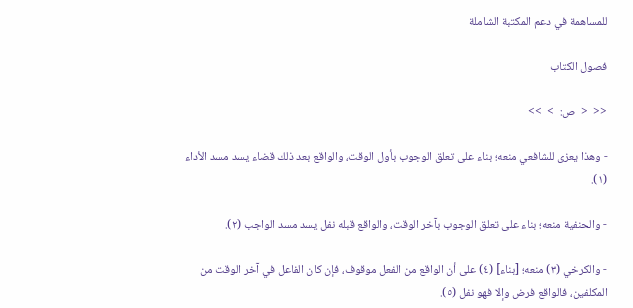للمساهمة في دعم المكتبة الشاملة

فصول الكتاب

<<  <  ص:  >  >>

- وهذا يعزى للشافعي منعه؛ بناء على تعلق الوجوب بأول الوقت، والواقع بعد ذلك قضاء يسد مسد الأداء (١).

- والحنفية منعه؛ بناء على تعلق الوجوب بآخر الوقت، والواقع قبله نفل يسد مسد الواجب (٢).

- والكرخي (٣) منعه؛ [بناء] (٤) على أن الواقع من الفعل موقوف، فإن كان الفاعل في آخر الوقت من المكلفين، فالواقع فرض وإلا فهو نفل (٥).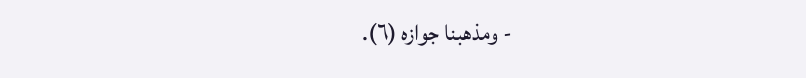- ومذهبنا جوازه (٦).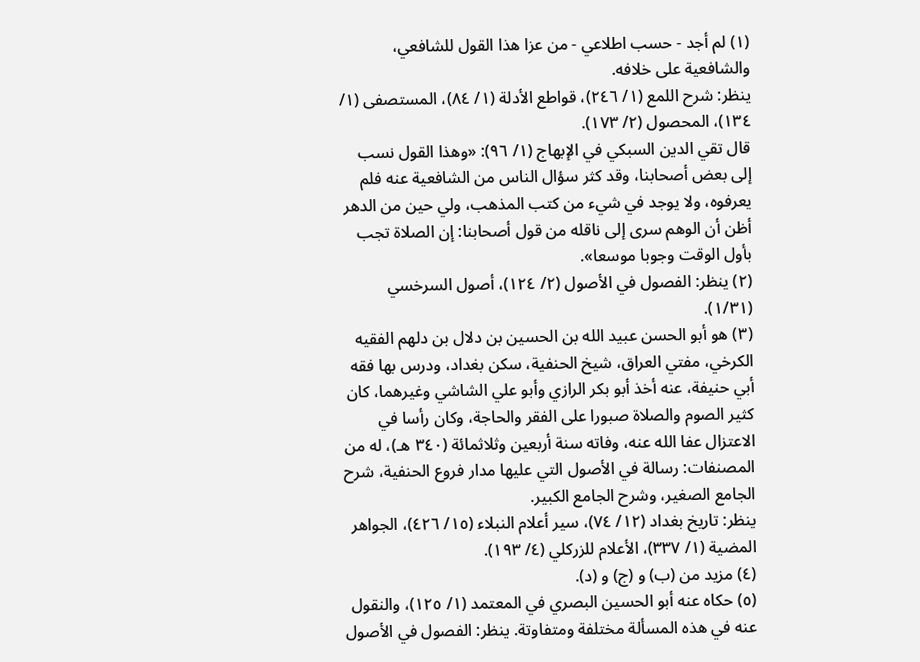(١) لم أجد - حسب اطلاعي - من عزا هذا القول للشافعي، والشافعية على خلافه.
ينظر: شرح اللمع (١/ ٢٤٦)، قواطع الأدلة (١/ ٨٤)، المستصفى (١/ ١٣٤)، المحصول (٢/ ١٧٣).
قال تقي الدين السبكي في الإبهاج (١/ ٩٦): «وهذا القول نسب إلى بعض أصحابنا، وقد كثر سؤال الناس من الشافعية عنه فلم يعرفوه، ولا يوجد في شيء من كتب المذهب، ولي حين من الدهر أظن أن الوهم سرى إلى ناقله من قول أصحابنا: إن الصلاة تجب بأول الوقت وجوبا موسعا».
(٢) ينظر: الفصول في الأصول (٢/ ١٢٤)، أصول السرخسي (١/٣١).
(٣) هو أبو الحسن عبيد الله بن الحسين بن دلال بن دلهم الفقيه الكرخي، مفتي العراق، شيخ الحنفية، سكن بغداد، ودرس بها فقه أبي حنيفة، عنه أخذ أبو بكر الرازي وأبو علي الشاشي وغيرهما، كان كثير الصوم والصلاة صبورا على الفقر والحاجة، وكان رأسا في الاعتزال عفا الله عنه، وفاته سنة أربعين وثلاثمائة (٣٤٠ هـ)، له من المصنفات: رسالة في الأصول التي عليها مدار فروع الحنفية، شرح الجامع الصغير، وشرح الجامع الكبير.
ينظر: تاريخ بغداد (١٢/ ٧٤)، سير أعلام النبلاء (١٥/ ٤٢٦)، الجواهر المضية (١/ ٣٣٧)، الأعلام للزركلي (٤/ ١٩٣).
(٤) مزيد من (ب) و (ج) و (د).
(٥) حكاه عنه أبو الحسين البصري في المعتمد (١/ ١٢٥)، والنقول عنه في هذه المسألة مختلفة ومتفاوتة. ينظر: الفصول في الأصول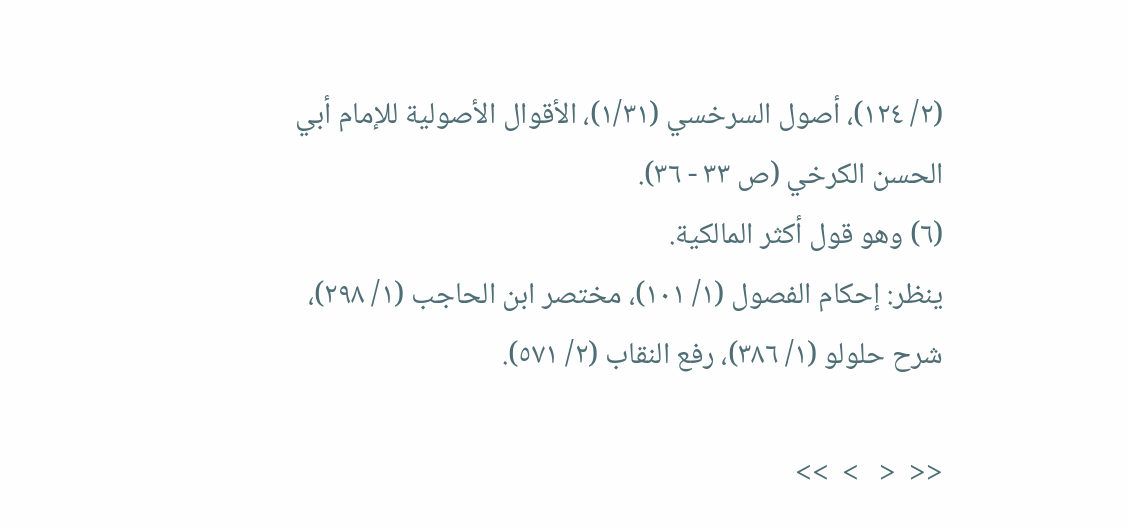(٢/ ١٢٤)، أصول السرخسي (١/٣١)، الأقوال الأصولية للإمام أبي الحسن الكرخي (ص ٣٣ - ٣٦).
(٦) وهو قول أكثر المالكية.
ينظر: إحكام الفصول (١/ ١٠١)، مختصر ابن الحاجب (١/ ٢٩٨)، شرح حلولو (١/ ٣٨٦)، رفع النقاب (٢/ ٥٧١).

<<  <   >  >>